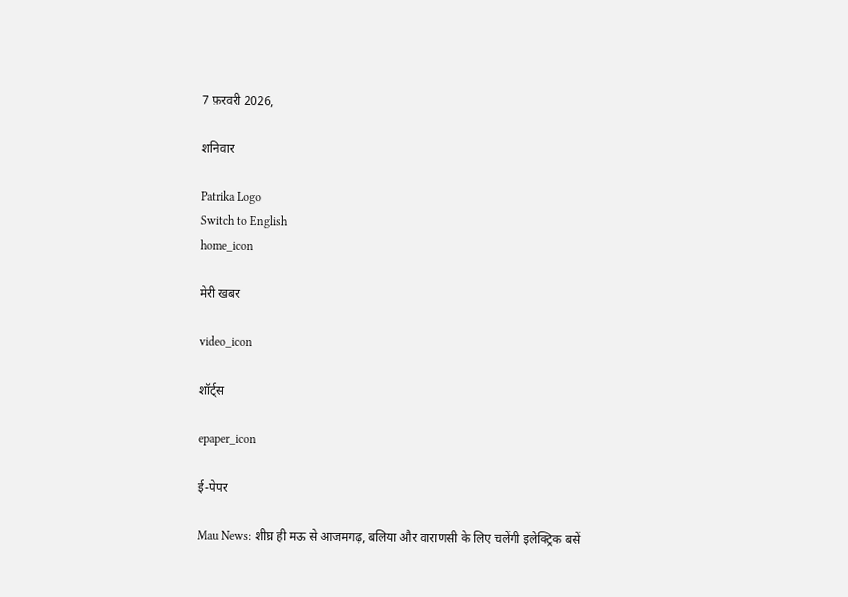7 फ़रवरी 2026,

शनिवार

Patrika Logo
Switch to English
home_icon

मेरी खबर

video_icon

शॉर्ट्स

epaper_icon

ई-पेपर

Mau News: शीघ्र ही मऊ से आजमगढ़, बलिया और वाराणसी के लिए चलेंगी इलेक्ट्रिक बसें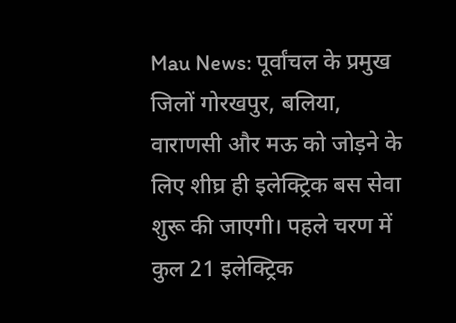Mau News: पूर्वांचल के प्रमुख जिलों गोरखपुर, बलिया, वाराणसी और मऊ को जोड़ने के लिए शीघ्र ही इलेक्ट्रिक बस सेवा शुरू की जाएगी। पहले चरण में कुल 21 इलेक्ट्रिक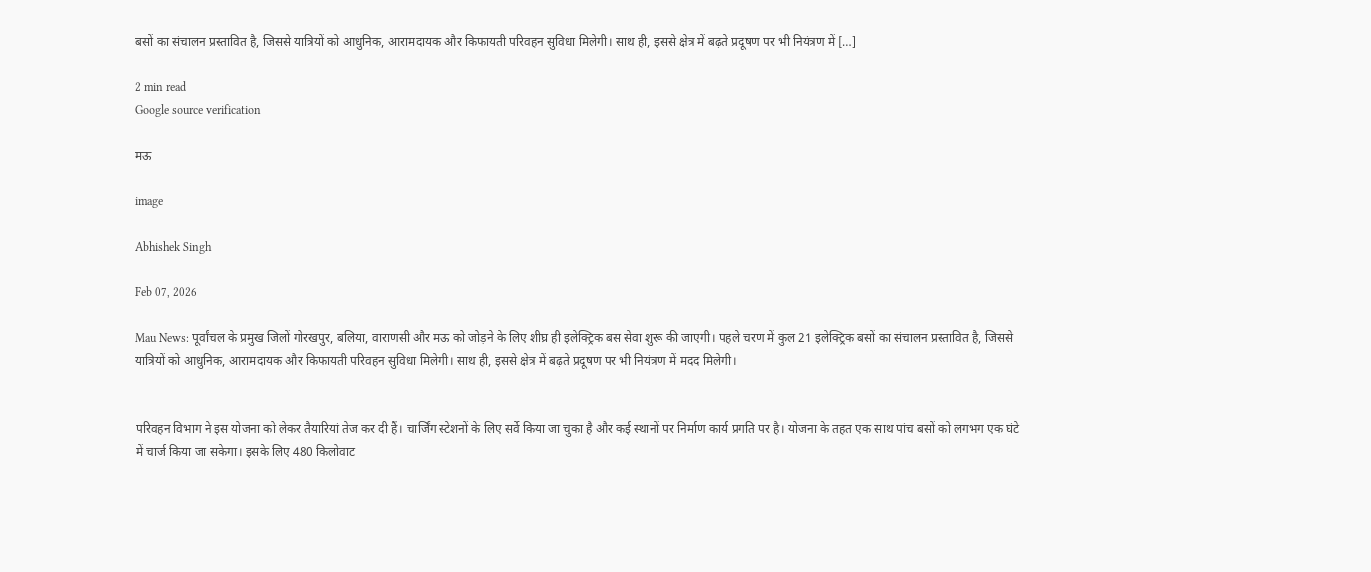बसों का संचालन प्रस्तावित है, जिससे यात्रियों को आधुनिक, आरामदायक और किफायती परिवहन सुविधा मिलेगी। साथ ही, इससे क्षेत्र में बढ़ते प्रदूषण पर भी नियंत्रण में […]

2 min read
Google source verification

मऊ

image

Abhishek Singh

Feb 07, 2026

Mau News: पूर्वांचल के प्रमुख जिलों गोरखपुर, बलिया, वाराणसी और मऊ को जोड़ने के लिए शीघ्र ही इलेक्ट्रिक बस सेवा शुरू की जाएगी। पहले चरण में कुल 21 इलेक्ट्रिक बसों का संचालन प्रस्तावित है, जिससे यात्रियों को आधुनिक, आरामदायक और किफायती परिवहन सुविधा मिलेगी। साथ ही, इससे क्षेत्र में बढ़ते प्रदूषण पर भी नियंत्रण में मदद मिलेगी।


परिवहन विभाग ने इस योजना को लेकर तैयारियां तेज कर दी हैं। चार्जिंग स्टेशनों के लिए सर्वे किया जा चुका है और कई स्थानों पर निर्माण कार्य प्रगति पर है। योजना के तहत एक साथ पांच बसों को लगभग एक घंटे में चार्ज किया जा सकेगा। इसके लिए 480 किलोवाट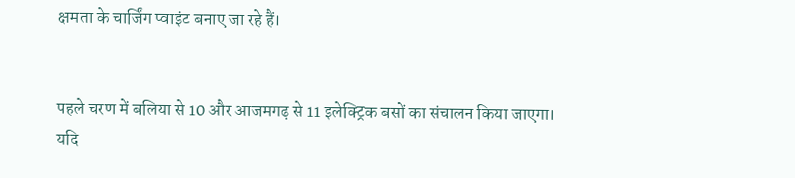क्षमता के चार्जिंग प्वाइंट बनाए जा रहे हैं।


पहले चरण में बलिया से 10 और आजमगढ़ से 11 इलेक्ट्रिक बसों का संचालन किया जाएगा। यदि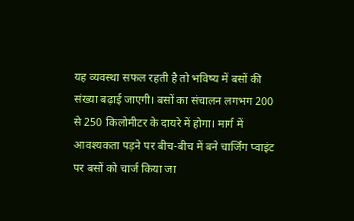यह व्यवस्था सफल रहती है तो भविष्य में बसों की संख्या बढ़ाई जाएगी। बसों का संचालन लगभग 200 से 250 किलोमीटर के दायरे में होगा। मार्ग में आवश्यकता पड़ने पर बीच-बीच में बने चार्जिंग प्वाइंट पर बसों को चार्ज किया जा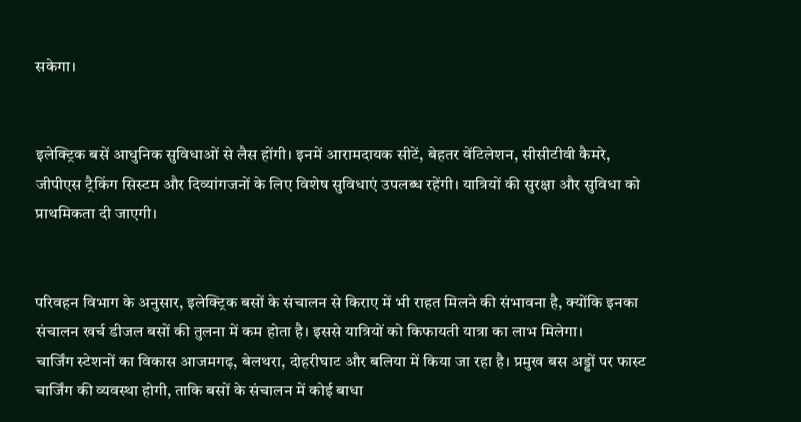सकेगा।


इलेक्ट्रिक बसें आधुनिक सुविधाओं से लैस होंगी। इनमें आरामदायक सीटें, बेहतर वेंटिलेशन, सीसीटीवी कैमरे, जीपीएस ट्रैकिंग सिस्टम और दिव्यांगजनों के लिए विशेष सुविधाएं उपलब्ध रहेंगी। यात्रियों की सुरक्षा और सुविधा को प्राथमिकता दी जाएगी।


परिवहन विभाग के अनुसार, इलेक्ट्रिक बसों के संचालन से किराए में भी राहत मिलने की संभावना है, क्योंकि इनका संचालन खर्च डीजल बसों की तुलना में कम होता है। इससे यात्रियों को किफायती यात्रा का लाभ मिलेगा।
चार्जिंग स्टेशनों का विकास आजमगढ़, बेलथरा, दोहरीघाट और बलिया में किया जा रहा है। प्रमुख बस अड्डों पर फास्ट चार्जिंग की व्यवस्था होगी, ताकि बसों के संचालन में कोई बाधा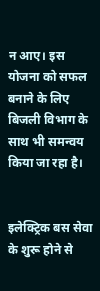न आए। इस योजना को सफल बनाने के लिए बिजली विभाग के साथ भी समन्वय किया जा रहा है।


इलेक्ट्रिक बस सेवा के शुरू होने से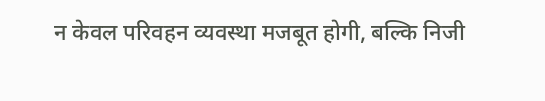न केवल परिवहन व्यवस्था मजबूत होगी, बल्कि निजी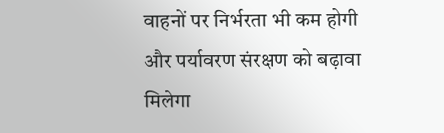वाहनों पर निर्भरता भी कम होगी और पर्यावरण संरक्षण को बढ़ावा मिलेगा